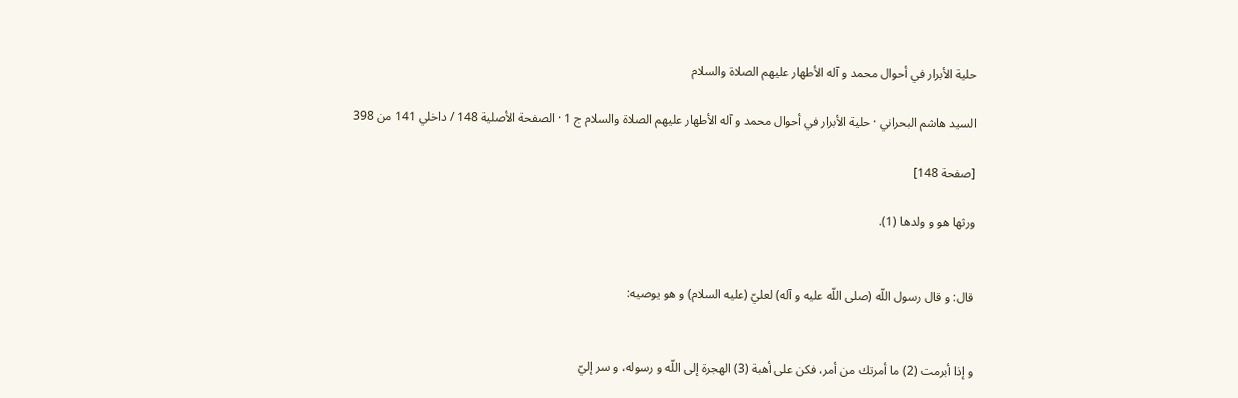حلية الأبرار في أحوال محمد و آله الأطهار عليهم الصلاة والسلام

السيد هاشم البحراني · حلية الأبرار في أحوال محمد و آله الأطهار عليهم الصلاة والسلام ج 1 · الصفحة الأصلية 148 / داخلي 141 من 398

[صفحة 148]

ورثها هو و ولدها (1).


قال: و قال رسول اللّه (صلى اللّه عليه و آله) لعليّ (عليه السلام) و هو يوصيه:


و إذا أبرمت (2) ما أمرتك من أمر، فكن على أهبة (3) الهجرة إلى اللّه و رسوله، و سر إليّ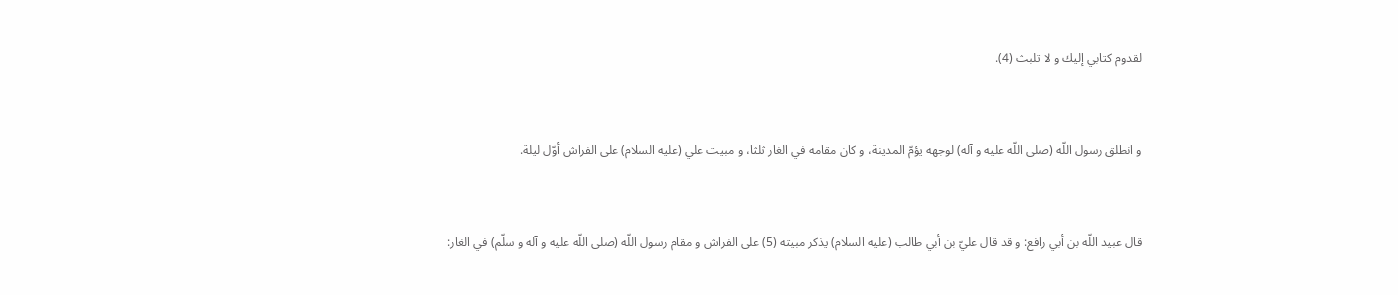لقدوم كتابي إليك و لا تلبث (4).


و انطلق رسول اللّه (صلى اللّه عليه و آله) لوجهه يؤمّ المدينة، و كان مقامه في الغار ثلثا، و مبيت علي (عليه السلام) على الفراش أوّل ليلة.


قال عبيد اللّه بن أبي رافع: و قد قال عليّ بن أبي طالب (عليه السلام) يذكر مبيته (5) على الفراش و مقام رسول اللّه (صلى اللّه عليه و آله و سلّم) في الغار: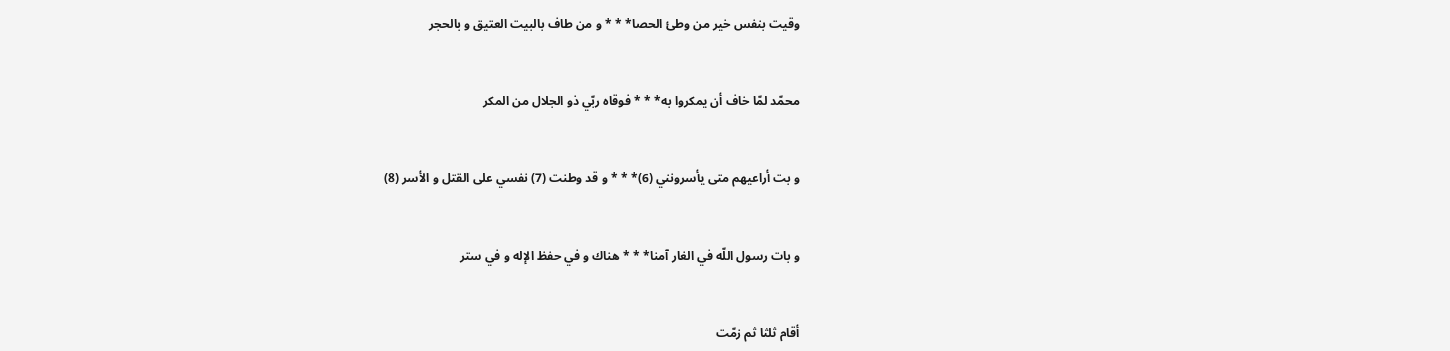وقيت بنفس خير من وطئ الحصا* * * و من طاف بالبيت العتيق و بالحجر


محمّد لمّا خاف أن يمكروا به* * * فوقاه ربّي ذو الجلال من المكر


و بت أراعيهم متى يأسرونني (6)* * * و قد وطنت (7) نفسي على القتل و الأسر (8)


و بات رسول اللّه في الغار آمنا* * * هناك و في حفظ الإله و في ستر


أقام ثلثا ثم زمّت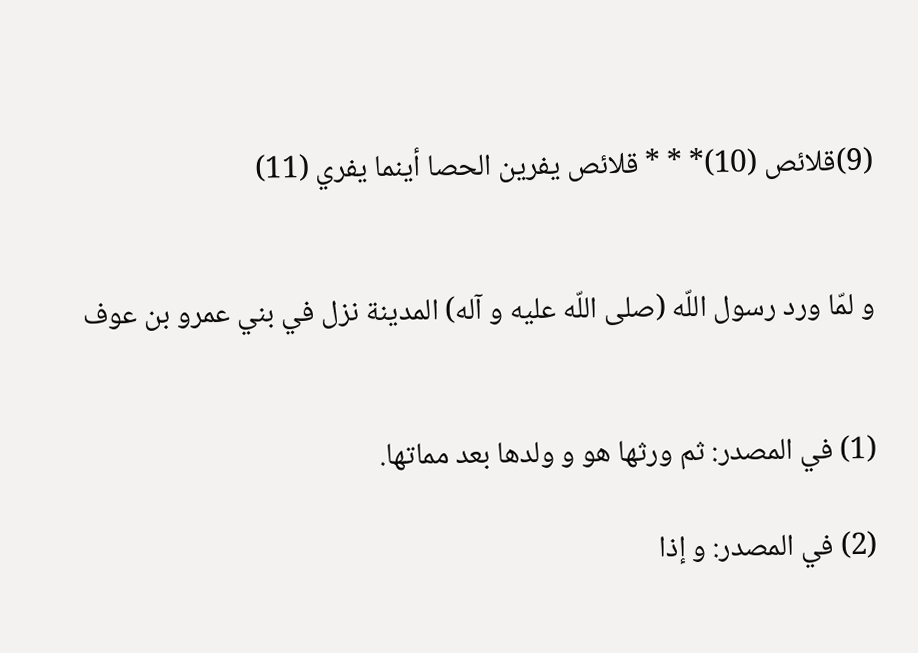(9)قلائص (10)* * * قلائص يفرين الحصا أينما يفري (11)


و لمّا ورد رسول اللّه (صلى اللّه عليه و آله) المدينة نزل في بني عمرو بن عوف


(1) في المصدر: ثم ورثها هو و ولدها بعد مماتها.

(2) في المصدر: و إذا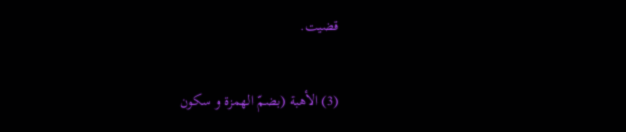قضيت.

(3) الأهبة (بضمّ الهمزة و سكون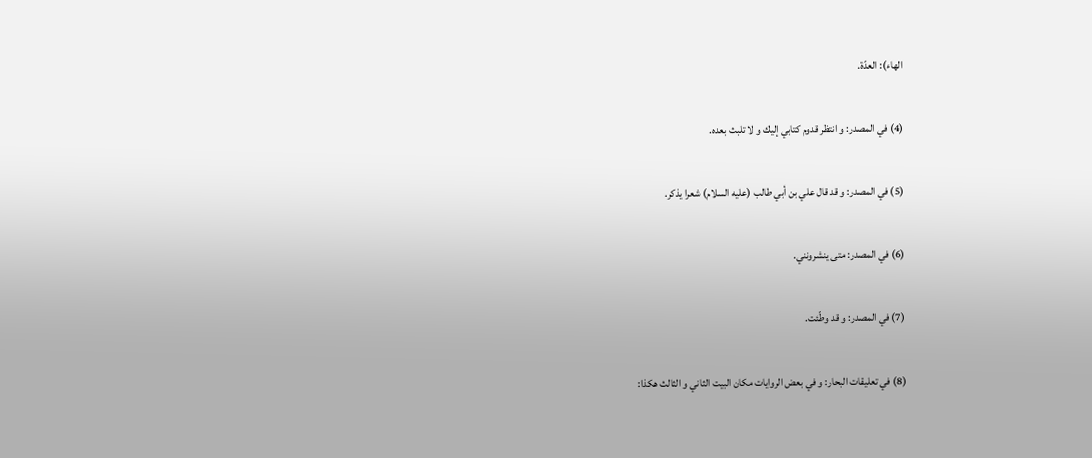الهاء): العدّة.

(4) في المصدر: و انتظر قدوم كتابي إليك و لا تلبث بعده.

(5) في المصدر: و قد قال علي بن أبي طالب (عليه السلام) شعرا يذكر.

(6) في المصدر: متى ينشرونني.

(7) في المصدر: و قد وطّئت.

(8) في تعليقات البحار: و في بعض الروايات مكان البيت الثاني و الثالث هكذا: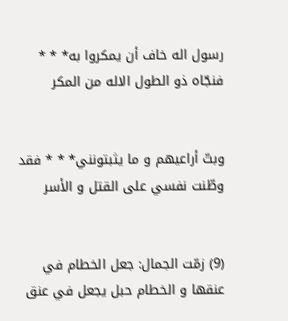رسول اله خاف أن يمكروا به* * * فنجّاه ذو الطول الاله من المكر


وبتّ أراعيهم و ما يثبتونني* * * فقد وطّنت نفسي على القتل و الأسر


(9) زمّت الجمال: جعل الخطام في عنقها و الخطام حبل يجعل في عنق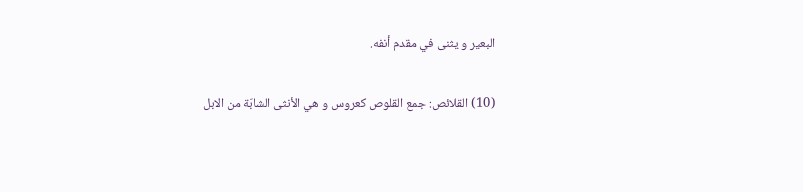البعير و يثنى في مقدم أنفه.

(10) القلائص: جمع القلوص كعروس و هي الأنثى الشابّة من الابل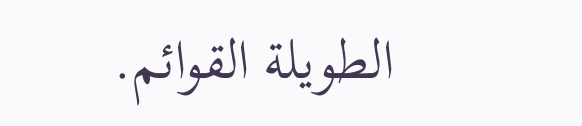الطويلة القوائم.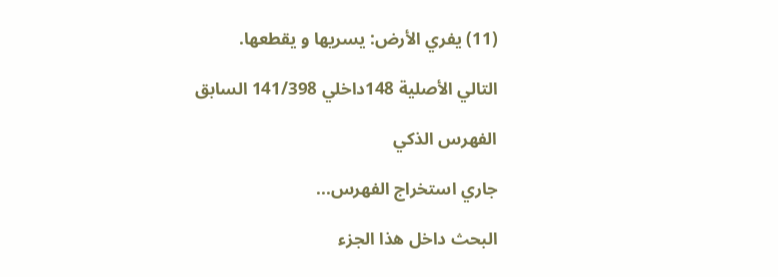(11) يفري الأرض: يسريها و يقطعها.

التالي الأصلية 148داخلي 141/398 السابق

الفهرس الذكي

جاري استخراج الفهرس...

البحث داخل هذا الجزء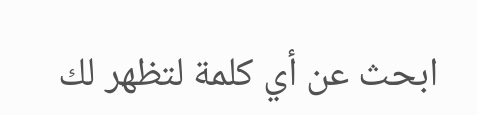ابحث عن أي كلمة لتظهر لك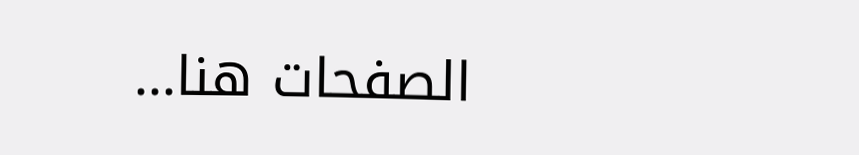الصفحات هنا...